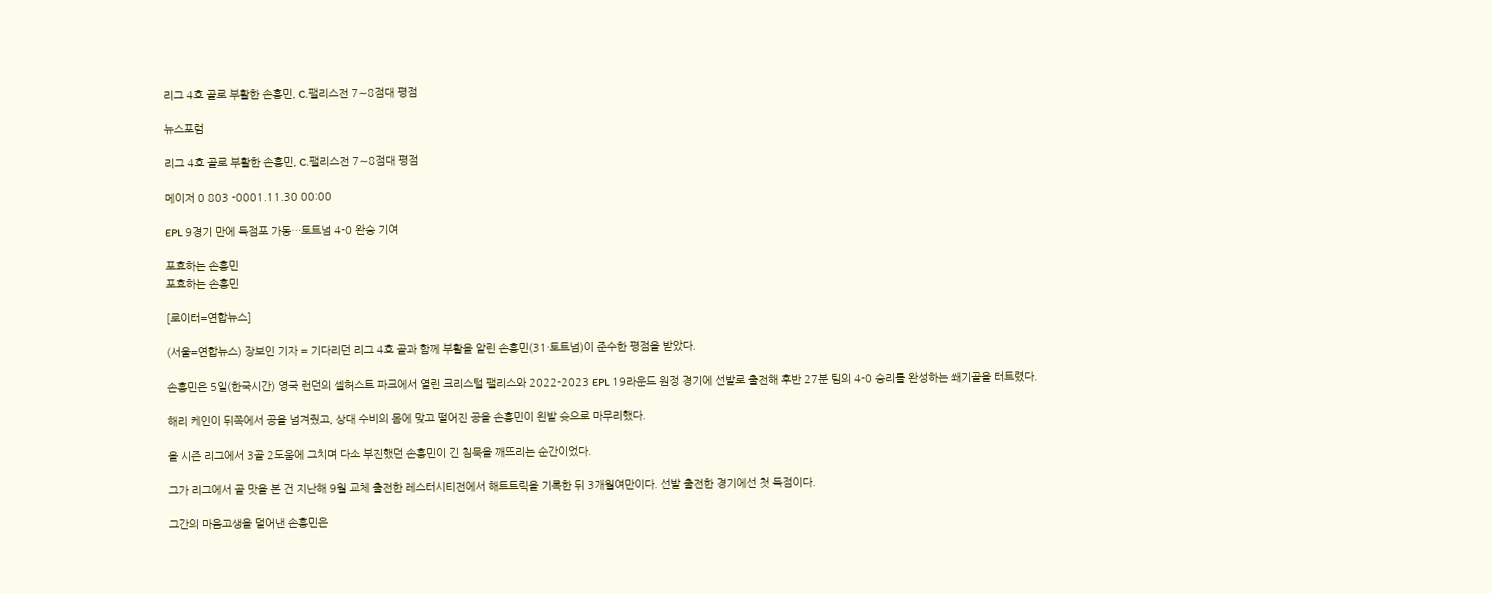리그 4호 골로 부활한 손흥민, C.팰리스전 7∼8점대 평점

뉴스포럼

리그 4호 골로 부활한 손흥민, C.팰리스전 7∼8점대 평점

메이저 0 803 -0001.11.30 00:00

EPL 9경기 만에 득점포 가동…토트넘 4-0 완승 기여

포효하는 손흥민
포효하는 손흥민

[로이터=연합뉴스]

(서울=연합뉴스) 장보인 기자 = 기다리던 리그 4호 골과 함께 부활을 알린 손흥민(31·토트넘)이 준수한 평점을 받았다.

손흥민은 5일(한국시간) 영국 런던의 셀허스트 파크에서 열린 크리스털 팰리스와 2022-2023 EPL 19라운드 원정 경기에 선발로 출전해 후반 27분 팀의 4-0 승리를 완성하는 쐐기골을 터트렸다.

해리 케인이 뒤쪽에서 공을 넘겨줬고, 상대 수비의 몸에 맞고 떨어진 공을 손흥민이 왼발 슛으로 마무리했다.

올 시즌 리그에서 3골 2도움에 그치며 다소 부진했던 손흥민이 긴 침묵을 깨뜨리는 순간이었다.

그가 리그에서 골 맛을 본 건 지난해 9월 교체 출전한 레스터시티전에서 해트트릭을 기록한 뒤 3개월여만이다. 선발 출전한 경기에선 첫 득점이다.

그간의 마음고생을 덜어낸 손흥민은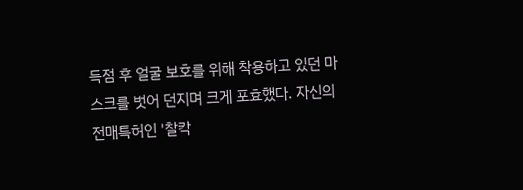득점 후 얼굴 보호를 위해 착용하고 있던 마스크를 벗어 던지며 크게 포효했다. 자신의 전매특허인 '찰칵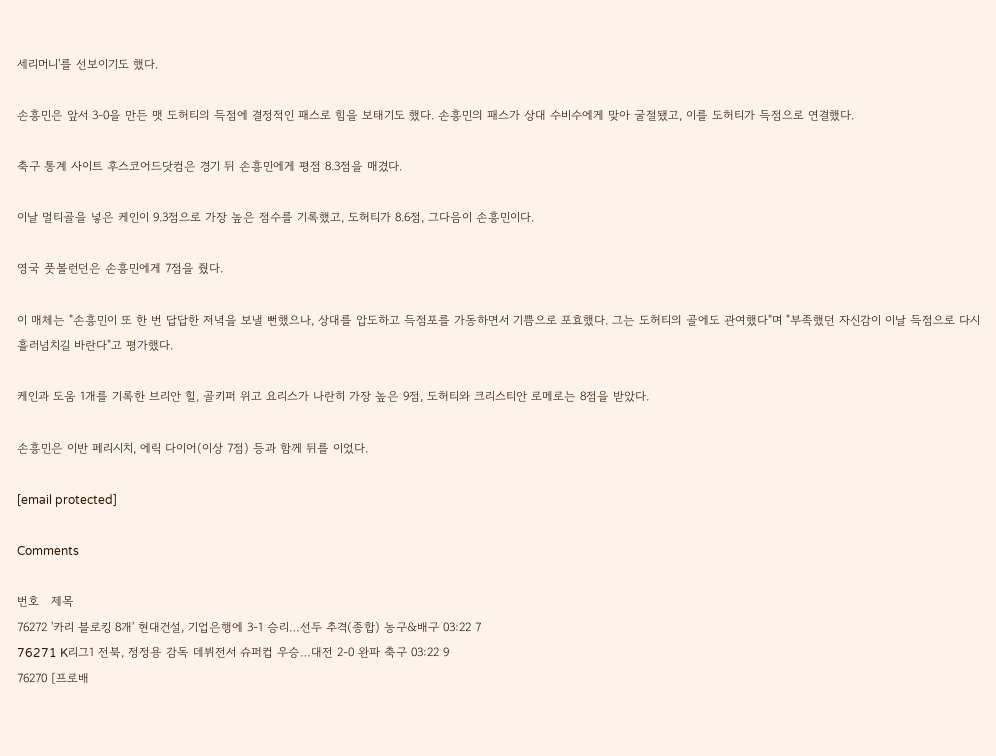세리머니'를 선보이기도 했다.

손흥민은 앞서 3-0을 만든 맷 도허티의 득점에 결정적인 패스로 힘을 보태기도 했다. 손흥민의 패스가 상대 수비수에게 맞아 굴절됐고, 이를 도허티가 득점으로 연결했다.

축구 통계 사이트 후스코어드닷컴은 경기 뒤 손흥민에게 평점 8.3점을 매겼다.

이날 멀티골을 넣은 케인이 9.3점으로 가장 높은 점수를 기록했고, 도허티가 8.6점, 그다음이 손흥민이다.

영국 풋볼런던은 손흥민에게 7점을 줬다.

이 매체는 "손흥민이 또 한 번 답답한 저녁을 보낼 뻔했으나, 상대를 압도하고 득점포를 가동하면서 기쁨으로 포효했다. 그는 도허티의 골에도 관여했다"며 "부족했던 자신감이 이날 득점으로 다시 흘러넘치길 바란다"고 평가했다.

케인과 도움 1개를 기록한 브리안 힐, 골키퍼 위고 요리스가 나란히 가장 높은 9점, 도허티와 크리스티안 로메로는 8점을 받았다.

손흥민은 이반 페리시치, 에릭 다이어(이상 7점) 등과 함께 뒤를 이었다.

[email protected]

Comments

번호   제목
76272 '카리 블로킹 8개' 현대건설, 기업은행에 3-1 승리…선두 추격(종합) 농구&배구 03:22 7
76271 K리그1 전북, 정정용 감독 데뷔전서 슈퍼컵 우승…대전 2-0 완파 축구 03:22 9
76270 [프로배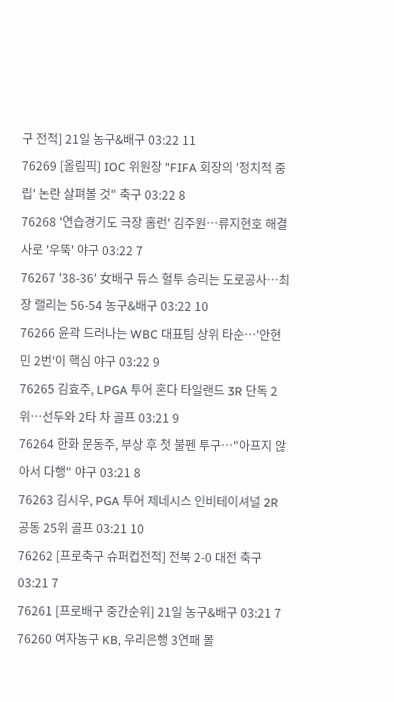구 전적] 21일 농구&배구 03:22 11
76269 [올림픽] IOC 위원장 "FIFA 회장의 '정치적 중립' 논란 살펴볼 것" 축구 03:22 8
76268 '연습경기도 극장 홈런' 김주원…류지현호 해결사로 '우뚝' 야구 03:22 7
76267 '38-36' 女배구 듀스 혈투 승리는 도로공사…최장 랠리는 56-54 농구&배구 03:22 10
76266 윤곽 드러나는 WBC 대표팀 상위 타순…'안현민 2번'이 핵심 야구 03:22 9
76265 김효주, LPGA 투어 혼다 타일랜드 3R 단독 2위…선두와 2타 차 골프 03:21 9
76264 한화 문동주, 부상 후 첫 불펜 투구…"아프지 않아서 다행" 야구 03:21 8
76263 김시우, PGA 투어 제네시스 인비테이셔널 2R 공동 25위 골프 03:21 10
76262 [프로축구 슈퍼컵전적] 전북 2-0 대전 축구 03:21 7
76261 [프로배구 중간순위] 21일 농구&배구 03:21 7
76260 여자농구 KB, 우리은행 3연패 몰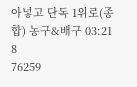아넣고 단독 1위로(종합) 농구&배구 03:21 8
76259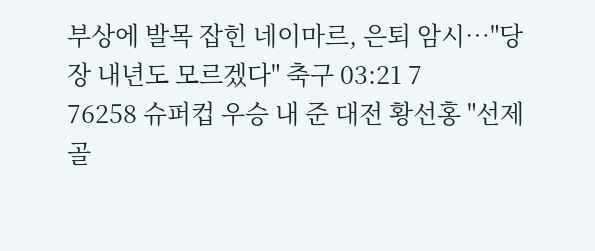부상에 발목 잡힌 네이마르, 은퇴 암시…"당장 내년도 모르겠다" 축구 03:21 7
76258 슈퍼컵 우승 내 준 대전 황선홍 "선제골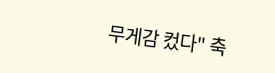무게감 컸다" 축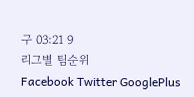구 03:21 9
리그별 팀순위
Facebook Twitter GooglePlus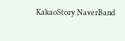KakaoStory NaverBand